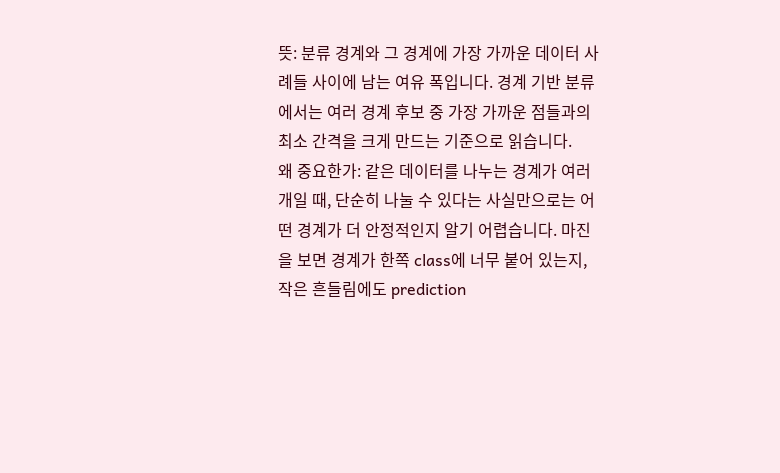뜻: 분류 경계와 그 경계에 가장 가까운 데이터 사례들 사이에 남는 여유 폭입니다. 경계 기반 분류에서는 여러 경계 후보 중 가장 가까운 점들과의 최소 간격을 크게 만드는 기준으로 읽습니다.
왜 중요한가: 같은 데이터를 나누는 경계가 여러 개일 때, 단순히 나눌 수 있다는 사실만으로는 어떤 경계가 더 안정적인지 알기 어렵습니다. 마진을 보면 경계가 한쪽 class에 너무 붙어 있는지, 작은 흔들림에도 prediction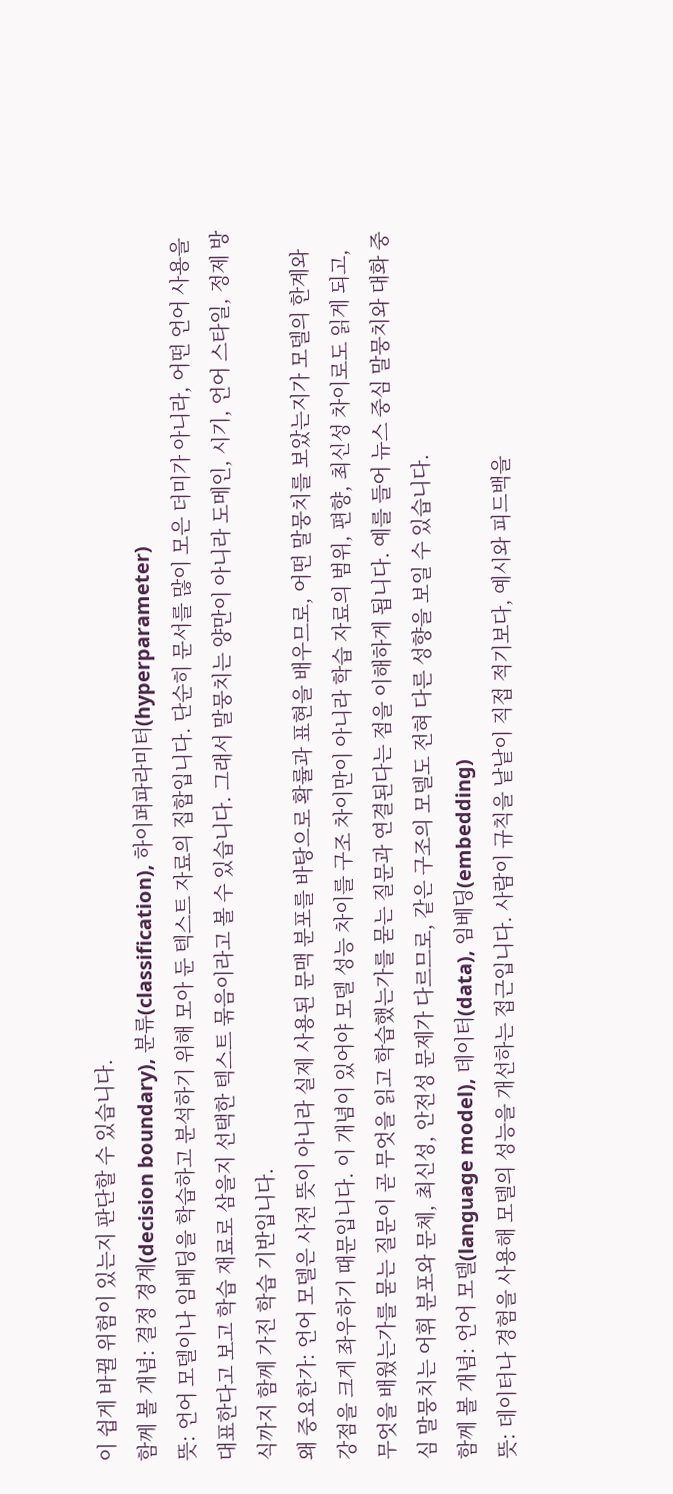이 쉽게 바뀔 위험이 있는지 판단할 수 있습니다.
함께 볼 개념: 결정 경계(decision boundary), 분류(classification), 하이퍼파라미터(hyperparameter)
뜻: 언어 모델이나 임베딩을 학습하고 분석하기 위해 모아 둔 텍스트 자료의 집합입니다. 단순히 문서를 많이 모은 더미가 아니라, 어떤 언어 사용을 대표한다고 보고 학습 재료로 삼을지 선택한 텍스트 묶음이라고 볼 수 있습니다. 그래서 말뭉치는 양만이 아니라 도메인, 시기, 언어 스타일, 정제 방식까지 함께 가진 학습 기반입니다.
왜 중요한가: 언어 모델은 사전 뜻이 아니라 실제 사용된 문맥 분포를 바탕으로 확률과 표현을 배우므로, 어떤 말뭉치를 보았는지가 모델의 한계와 강점을 크게 좌우하기 때문입니다. 이 개념이 있어야 모델 성능 차이를 구조 차이만이 아니라 학습 자료의 범위, 편향, 최신성 차이로도 읽게 되고, 무엇을 배웠는가를 묻는 질문이 곧 무엇을 읽고 학습했는가를 묻는 질문과 연결된다는 점을 이해하게 됩니다. 예를 들어 뉴스 중심 말뭉치와 대화 중심 말뭉치는 어휘 분포와 문체, 최신성, 안전성 문제가 다르므로, 같은 구조의 모델도 전혀 다른 성향을 보일 수 있습니다.
함께 볼 개념: 언어 모델(language model), 데이터(data), 임베딩(embedding)
뜻: 데이터나 경험을 사용해 모델의 성능을 개선하는 접근입니다. 사람이 규칙을 낱낱이 직접 적기보다, 예시와 피드백을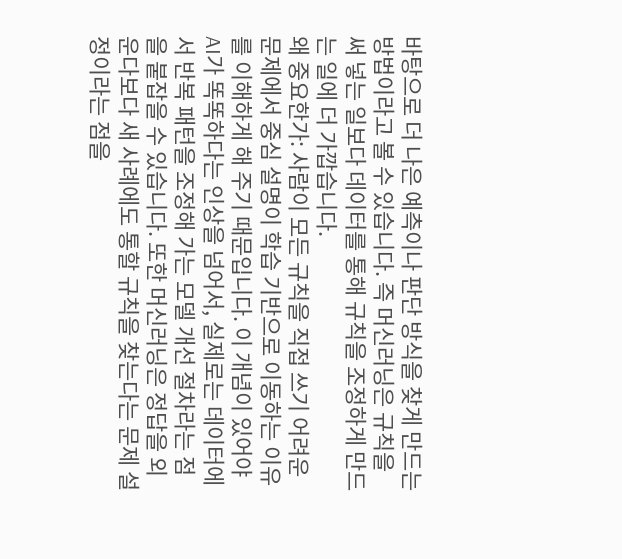바탕으로 더 나은 예측이나 판단 방식을 찾게 만드는 방법이라고 볼 수 있습니다. 즉 머신러닝은 규칙을 써 넣는 일보다 데이터를 통해 규칙을 조정하게 만드는 일에 더 가깝습니다.
왜 중요한가: 사람이 모든 규칙을 직접 쓰기 어려운 문제에서 중심 설명이 학습 기반으로 이동하는 이유를 이해하게 해 주기 때문입니다. 이 개념이 있어야 AI가 똑똑하다는 인상을 넘어서, 실제로는 데이터에서 반복 패턴을 조정해 가는 모델 개선 절차라는 점을 붙잡을 수 있습니다. 또한 머신러닝은 정답을 외운다보다 새 사례에도 통할 규칙을 찾는다는 문제 설정이라는 점을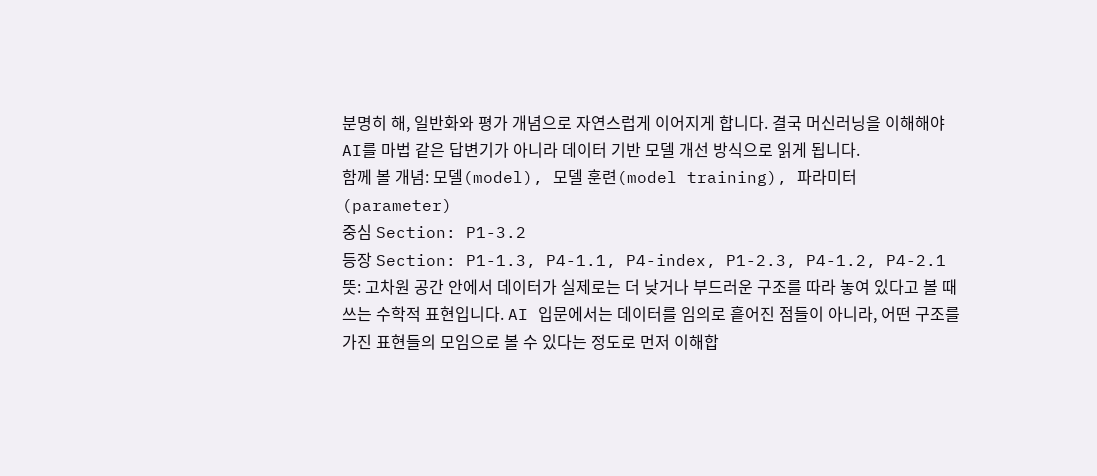분명히 해, 일반화와 평가 개념으로 자연스럽게 이어지게 합니다. 결국 머신러닝을 이해해야 AI를 마법 같은 답변기가 아니라 데이터 기반 모델 개선 방식으로 읽게 됩니다.
함께 볼 개념: 모델(model), 모델 훈련(model training), 파라미터(parameter)
중심 Section: P1-3.2
등장 Section: P1-1.3, P4-1.1, P4-index, P1-2.3, P4-1.2, P4-2.1
뜻: 고차원 공간 안에서 데이터가 실제로는 더 낮거나 부드러운 구조를 따라 놓여 있다고 볼 때 쓰는 수학적 표현입니다. AI 입문에서는 데이터를 임의로 흩어진 점들이 아니라, 어떤 구조를 가진 표현들의 모임으로 볼 수 있다는 정도로 먼저 이해합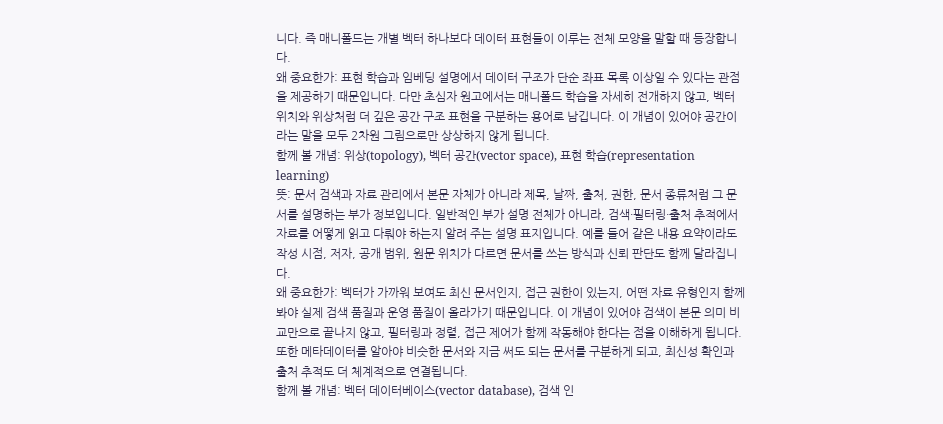니다. 즉 매니폴드는 개별 벡터 하나보다 데이터 표현들이 이루는 전체 모양을 말할 때 등장합니다.
왜 중요한가: 표현 학습과 임베딩 설명에서 데이터 구조가 단순 좌표 목록 이상일 수 있다는 관점을 제공하기 때문입니다. 다만 초심자 원고에서는 매니폴드 학습을 자세히 전개하지 않고, 벡터 위치와 위상처럼 더 깊은 공간 구조 표현을 구분하는 용어로 남깁니다. 이 개념이 있어야 공간이라는 말을 모두 2차원 그림으로만 상상하지 않게 됩니다.
함께 볼 개념: 위상(topology), 벡터 공간(vector space), 표현 학습(representation learning)
뜻: 문서 검색과 자료 관리에서 본문 자체가 아니라 제목, 날짜, 출처, 권한, 문서 종류처럼 그 문서를 설명하는 부가 정보입니다. 일반적인 부가 설명 전체가 아니라, 검색·필터링·출처 추적에서 자료를 어떻게 읽고 다뤄야 하는지 알려 주는 설명 표지입니다. 예를 들어 같은 내용 요약이라도 작성 시점, 저자, 공개 범위, 원문 위치가 다르면 문서를 쓰는 방식과 신뢰 판단도 함께 달라집니다.
왜 중요한가: 벡터가 가까워 보여도 최신 문서인지, 접근 권한이 있는지, 어떤 자료 유형인지 함께 봐야 실제 검색 품질과 운영 품질이 올라가기 때문입니다. 이 개념이 있어야 검색이 본문 의미 비교만으로 끝나지 않고, 필터링과 정렬, 접근 제어가 함께 작동해야 한다는 점을 이해하게 됩니다. 또한 메타데이터를 알아야 비슷한 문서와 지금 써도 되는 문서를 구분하게 되고, 최신성 확인과 출처 추적도 더 체계적으로 연결됩니다.
함께 볼 개념: 벡터 데이터베이스(vector database), 검색 인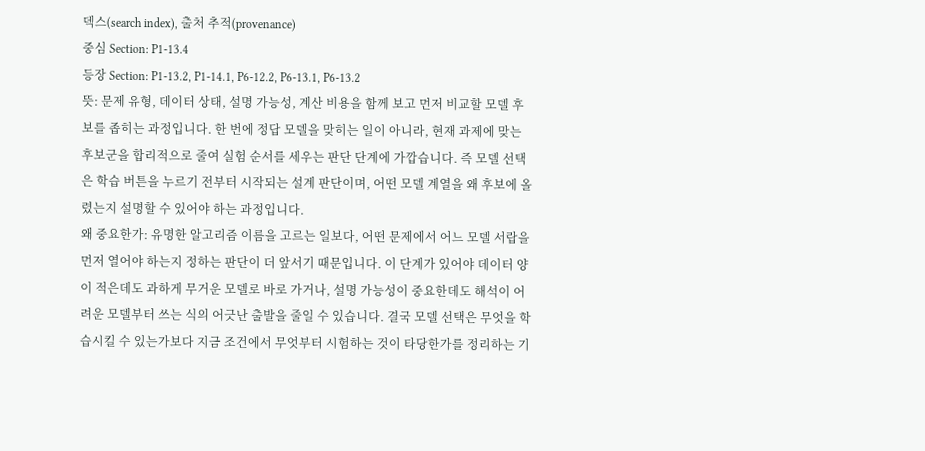덱스(search index), 출처 추적(provenance)
중심 Section: P1-13.4
등장 Section: P1-13.2, P1-14.1, P6-12.2, P6-13.1, P6-13.2
뜻: 문제 유형, 데이터 상태, 설명 가능성, 계산 비용을 함께 보고 먼저 비교할 모델 후보를 좁히는 과정입니다. 한 번에 정답 모델을 맞히는 일이 아니라, 현재 과제에 맞는 후보군을 합리적으로 줄여 실험 순서를 세우는 판단 단계에 가깝습니다. 즉 모델 선택은 학습 버튼을 누르기 전부터 시작되는 설계 판단이며, 어떤 모델 계열을 왜 후보에 올렸는지 설명할 수 있어야 하는 과정입니다.
왜 중요한가: 유명한 알고리즘 이름을 고르는 일보다, 어떤 문제에서 어느 모델 서랍을 먼저 열어야 하는지 정하는 판단이 더 앞서기 때문입니다. 이 단계가 있어야 데이터 양이 적은데도 과하게 무거운 모델로 바로 가거나, 설명 가능성이 중요한데도 해석이 어려운 모델부터 쓰는 식의 어긋난 출발을 줄일 수 있습니다. 결국 모델 선택은 무엇을 학습시킬 수 있는가보다 지금 조건에서 무엇부터 시험하는 것이 타당한가를 정리하는 기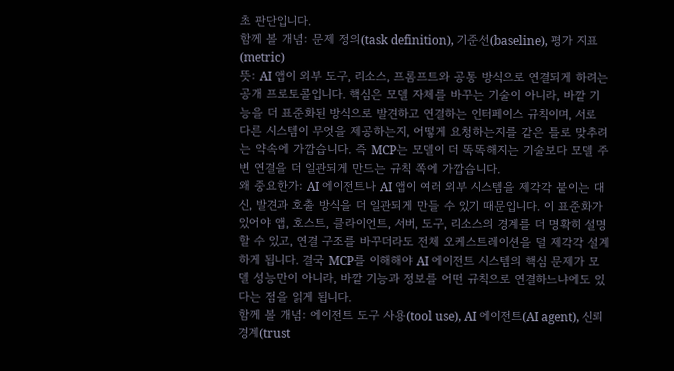초 판단입니다.
함께 볼 개념: 문제 정의(task definition), 기준선(baseline), 평가 지표(metric)
뜻: AI 앱이 외부 도구, 리소스, 프롬프트와 공통 방식으로 연결되게 하려는 공개 프로토콜입니다. 핵심은 모델 자체를 바꾸는 기술이 아니라, 바깥 기능을 더 표준화된 방식으로 발견하고 연결하는 인터페이스 규칙이며, 서로 다른 시스템이 무엇을 제공하는지, 어떻게 요청하는지를 같은 틀로 맞추려는 약속에 가깝습니다. 즉 MCP는 모델이 더 똑똑해지는 기술보다 모델 주변 연결을 더 일관되게 만드는 규칙 쪽에 가깝습니다.
왜 중요한가: AI 에이전트나 AI 앱이 여러 외부 시스템을 제각각 붙이는 대신, 발견과 호출 방식을 더 일관되게 만들 수 있기 때문입니다. 이 표준화가 있어야 앱, 호스트, 클라이언트, 서버, 도구, 리소스의 경계를 더 명확히 설명할 수 있고, 연결 구조를 바꾸더라도 전체 오케스트레이션을 덜 제각각 설계하게 됩니다. 결국 MCP를 이해해야 AI 에이전트 시스템의 핵심 문제가 모델 성능만이 아니라, 바깥 기능과 정보를 어떤 규칙으로 연결하느냐에도 있다는 점을 읽게 됩니다.
함께 볼 개념: 에이전트 도구 사용(tool use), AI 에이전트(AI agent), 신뢰 경계(trust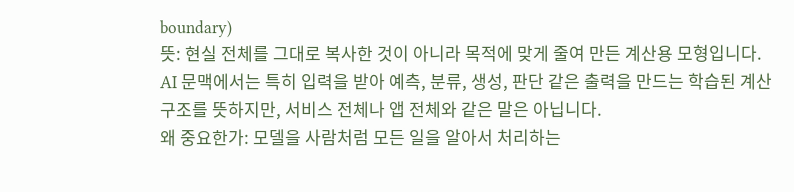boundary)
뜻: 현실 전체를 그대로 복사한 것이 아니라 목적에 맞게 줄여 만든 계산용 모형입니다. AI 문맥에서는 특히 입력을 받아 예측, 분류, 생성, 판단 같은 출력을 만드는 학습된 계산 구조를 뜻하지만, 서비스 전체나 앱 전체와 같은 말은 아닙니다.
왜 중요한가: 모델을 사람처럼 모든 일을 알아서 처리하는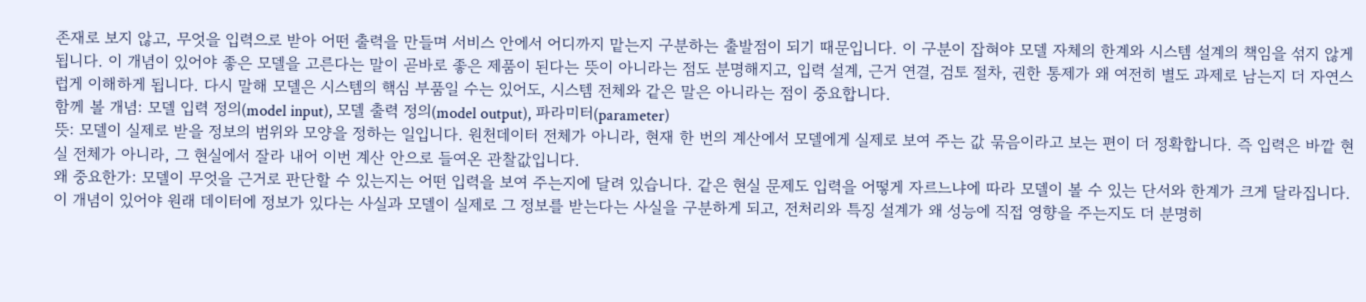존재로 보지 않고, 무엇을 입력으로 받아 어떤 출력을 만들며 서비스 안에서 어디까지 맡는지 구분하는 출발점이 되기 때문입니다. 이 구분이 잡혀야 모델 자체의 한계와 시스템 설계의 책임을 섞지 않게 됩니다. 이 개념이 있어야 좋은 모델을 고른다는 말이 곧바로 좋은 제품이 된다는 뜻이 아니라는 점도 분명해지고, 입력 설계, 근거 연결, 검토 절차, 권한 통제가 왜 여전히 별도 과제로 남는지 더 자연스럽게 이해하게 됩니다. 다시 말해 모델은 시스템의 핵심 부품일 수는 있어도, 시스템 전체와 같은 말은 아니라는 점이 중요합니다.
함께 볼 개념: 모델 입력 정의(model input), 모델 출력 정의(model output), 파라미터(parameter)
뜻: 모델이 실제로 받을 정보의 범위와 모양을 정하는 일입니다. 원천데이터 전체가 아니라, 현재 한 번의 계산에서 모델에게 실제로 보여 주는 값 묶음이라고 보는 편이 더 정확합니다. 즉 입력은 바깥 현실 전체가 아니라, 그 현실에서 잘라 내어 이번 계산 안으로 들여온 관찰값입니다.
왜 중요한가: 모델이 무엇을 근거로 판단할 수 있는지는 어떤 입력을 보여 주는지에 달려 있습니다. 같은 현실 문제도 입력을 어떻게 자르느냐에 따라 모델이 볼 수 있는 단서와 한계가 크게 달라집니다. 이 개념이 있어야 원래 데이터에 정보가 있다는 사실과 모델이 실제로 그 정보를 받는다는 사실을 구분하게 되고, 전처리와 특징 설계가 왜 성능에 직접 영향을 주는지도 더 분명히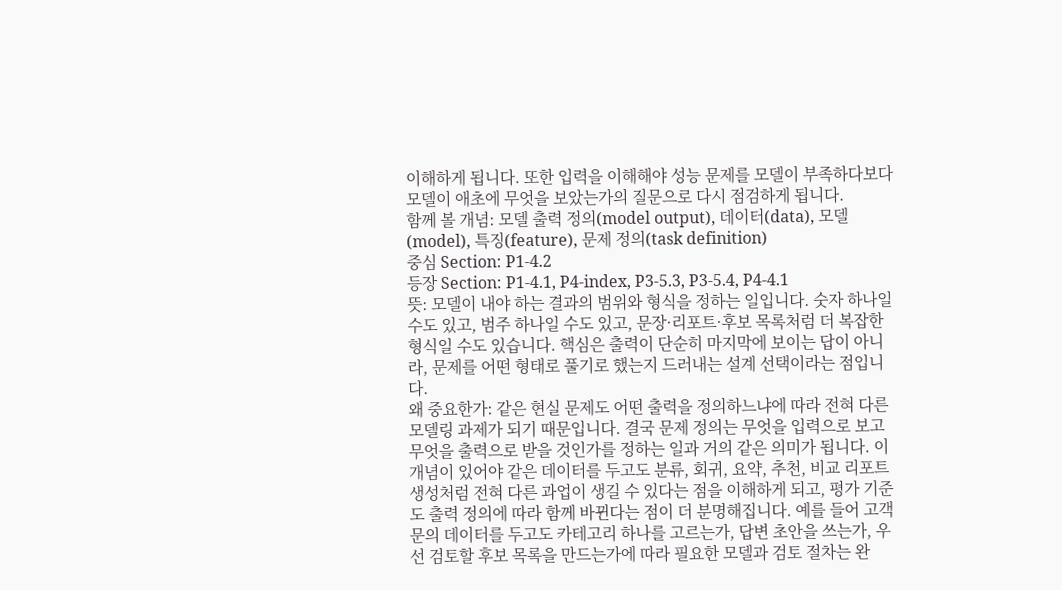이해하게 됩니다. 또한 입력을 이해해야 성능 문제를 모델이 부족하다보다 모델이 애초에 무엇을 보았는가의 질문으로 다시 점검하게 됩니다.
함께 볼 개념: 모델 출력 정의(model output), 데이터(data), 모델(model), 특징(feature), 문제 정의(task definition)
중심 Section: P1-4.2
등장 Section: P1-4.1, P4-index, P3-5.3, P3-5.4, P4-4.1
뜻: 모델이 내야 하는 결과의 범위와 형식을 정하는 일입니다. 숫자 하나일 수도 있고, 범주 하나일 수도 있고, 문장·리포트·후보 목록처럼 더 복잡한 형식일 수도 있습니다. 핵심은 출력이 단순히 마지막에 보이는 답이 아니라, 문제를 어떤 형태로 풀기로 했는지 드러내는 설계 선택이라는 점입니다.
왜 중요한가: 같은 현실 문제도 어떤 출력을 정의하느냐에 따라 전혀 다른 모델링 과제가 되기 때문입니다. 결국 문제 정의는 무엇을 입력으로 보고 무엇을 출력으로 받을 것인가를 정하는 일과 거의 같은 의미가 됩니다. 이 개념이 있어야 같은 데이터를 두고도 분류, 회귀, 요약, 추천, 비교 리포트 생성처럼 전혀 다른 과업이 생길 수 있다는 점을 이해하게 되고, 평가 기준도 출력 정의에 따라 함께 바뀐다는 점이 더 분명해집니다. 예를 들어 고객 문의 데이터를 두고도 카테고리 하나를 고르는가, 답변 초안을 쓰는가, 우선 검토할 후보 목록을 만드는가에 따라 필요한 모델과 검토 절차는 완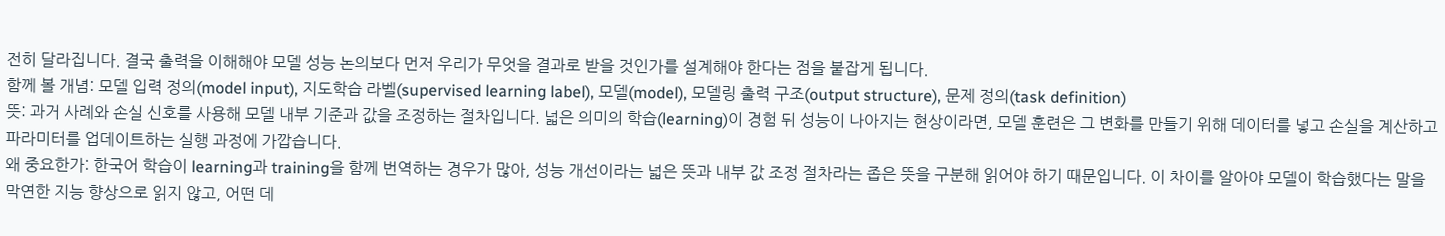전히 달라집니다. 결국 출력을 이해해야 모델 성능 논의보다 먼저 우리가 무엇을 결과로 받을 것인가를 설계해야 한다는 점을 붙잡게 됩니다.
함께 볼 개념: 모델 입력 정의(model input), 지도학습 라벨(supervised learning label), 모델(model), 모델링 출력 구조(output structure), 문제 정의(task definition)
뜻: 과거 사례와 손실 신호를 사용해 모델 내부 기준과 값을 조정하는 절차입니다. 넓은 의미의 학습(learning)이 경험 뒤 성능이 나아지는 현상이라면, 모델 훈련은 그 변화를 만들기 위해 데이터를 넣고 손실을 계산하고 파라미터를 업데이트하는 실행 과정에 가깝습니다.
왜 중요한가: 한국어 학습이 learning과 training을 함께 번역하는 경우가 많아, 성능 개선이라는 넓은 뜻과 내부 값 조정 절차라는 좁은 뜻을 구분해 읽어야 하기 때문입니다. 이 차이를 알아야 모델이 학습했다는 말을 막연한 지능 향상으로 읽지 않고, 어떤 데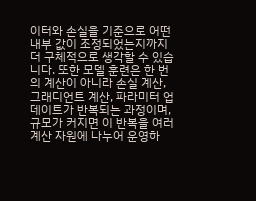이터와 손실을 기준으로 어떤 내부 값이 조정되었는지까지 더 구체적으로 생각할 수 있습니다. 또한 모델 훈련은 한 번의 계산이 아니라 손실 계산, 그래디언트 계산, 파라미터 업데이트가 반복되는 과정이며, 규모가 커지면 이 반복을 여러 계산 자원에 나누어 운영하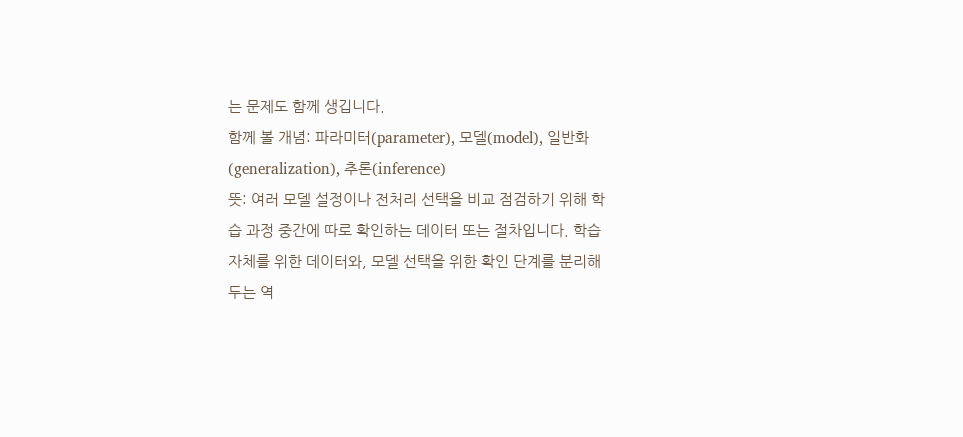는 문제도 함께 생깁니다.
함께 볼 개념: 파라미터(parameter), 모델(model), 일반화(generalization), 추론(inference)
뜻: 여러 모델 설정이나 전처리 선택을 비교 점검하기 위해 학습 과정 중간에 따로 확인하는 데이터 또는 절차입니다. 학습 자체를 위한 데이터와, 모델 선택을 위한 확인 단계를 분리해 두는 역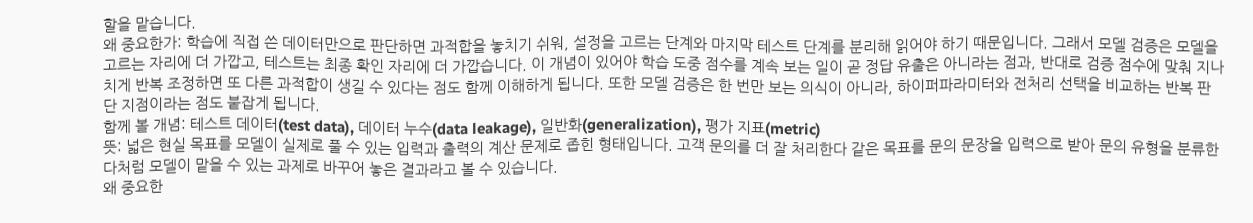할을 맡습니다.
왜 중요한가: 학습에 직접 쓴 데이터만으로 판단하면 과적합을 놓치기 쉬워, 설정을 고르는 단계와 마지막 테스트 단계를 분리해 읽어야 하기 때문입니다. 그래서 모델 검증은 모델을 고르는 자리에 더 가깝고, 테스트는 최종 확인 자리에 더 가깝습니다. 이 개념이 있어야 학습 도중 점수를 계속 보는 일이 곧 정답 유출은 아니라는 점과, 반대로 검증 점수에 맞춰 지나치게 반복 조정하면 또 다른 과적합이 생길 수 있다는 점도 함께 이해하게 됩니다. 또한 모델 검증은 한 번만 보는 의식이 아니라, 하이퍼파라미터와 전처리 선택을 비교하는 반복 판단 지점이라는 점도 붙잡게 됩니다.
함께 볼 개념: 테스트 데이터(test data), 데이터 누수(data leakage), 일반화(generalization), 평가 지표(metric)
뜻: 넓은 현실 목표를 모델이 실제로 풀 수 있는 입력과 출력의 계산 문제로 좁힌 형태입니다. 고객 문의를 더 잘 처리한다 같은 목표를 문의 문장을 입력으로 받아 문의 유형을 분류한다처럼 모델이 맡을 수 있는 과제로 바꾸어 놓은 결과라고 볼 수 있습니다.
왜 중요한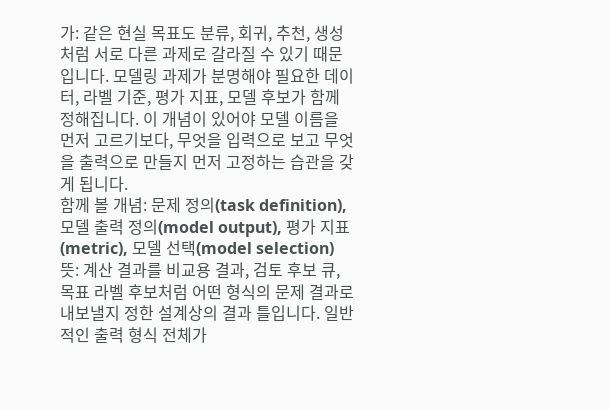가: 같은 현실 목표도 분류, 회귀, 추천, 생성처럼 서로 다른 과제로 갈라질 수 있기 때문입니다. 모델링 과제가 분명해야 필요한 데이터, 라벨 기준, 평가 지표, 모델 후보가 함께 정해집니다. 이 개념이 있어야 모델 이름을 먼저 고르기보다, 무엇을 입력으로 보고 무엇을 출력으로 만들지 먼저 고정하는 습관을 갖게 됩니다.
함께 볼 개념: 문제 정의(task definition), 모델 출력 정의(model output), 평가 지표(metric), 모델 선택(model selection)
뜻: 계산 결과를 비교용 결과, 검토 후보 큐, 목표 라벨 후보처럼 어떤 형식의 문제 결과로 내보낼지 정한 설계상의 결과 틀입니다. 일반적인 출력 형식 전체가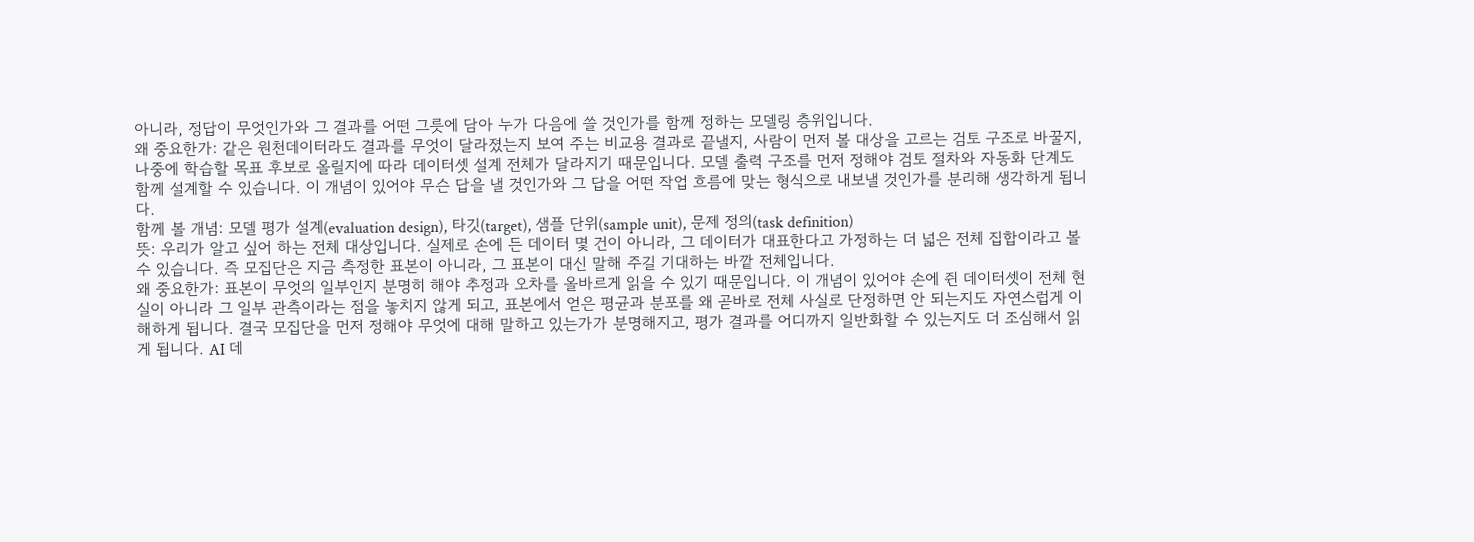아니라, 정답이 무엇인가와 그 결과를 어떤 그릇에 담아 누가 다음에 쓸 것인가를 함께 정하는 모델링 층위입니다.
왜 중요한가: 같은 원천데이터라도 결과를 무엇이 달라졌는지 보여 주는 비교용 결과로 끝낼지, 사람이 먼저 볼 대상을 고르는 검토 구조로 바꿀지, 나중에 학습할 목표 후보로 올릴지에 따라 데이터셋 설계 전체가 달라지기 때문입니다. 모델 출력 구조를 먼저 정해야 검토 절차와 자동화 단계도 함께 설계할 수 있습니다. 이 개념이 있어야 무슨 답을 낼 것인가와 그 답을 어떤 작업 흐름에 맞는 형식으로 내보낼 것인가를 분리해 생각하게 됩니다.
함께 볼 개념: 모델 평가 설계(evaluation design), 타깃(target), 샘플 단위(sample unit), 문제 정의(task definition)
뜻: 우리가 알고 싶어 하는 전체 대상입니다. 실제로 손에 든 데이터 몇 건이 아니라, 그 데이터가 대표한다고 가정하는 더 넓은 전체 집합이라고 볼 수 있습니다. 즉 모집단은 지금 측정한 표본이 아니라, 그 표본이 대신 말해 주길 기대하는 바깥 전체입니다.
왜 중요한가: 표본이 무엇의 일부인지 분명히 해야 추정과 오차를 올바르게 읽을 수 있기 때문입니다. 이 개념이 있어야 손에 쥔 데이터셋이 전체 현실이 아니라 그 일부 관측이라는 점을 놓치지 않게 되고, 표본에서 얻은 평균과 분포를 왜 곧바로 전체 사실로 단정하면 안 되는지도 자연스럽게 이해하게 됩니다. 결국 모집단을 먼저 정해야 무엇에 대해 말하고 있는가가 분명해지고, 평가 결과를 어디까지 일반화할 수 있는지도 더 조심해서 읽게 됩니다. AI 데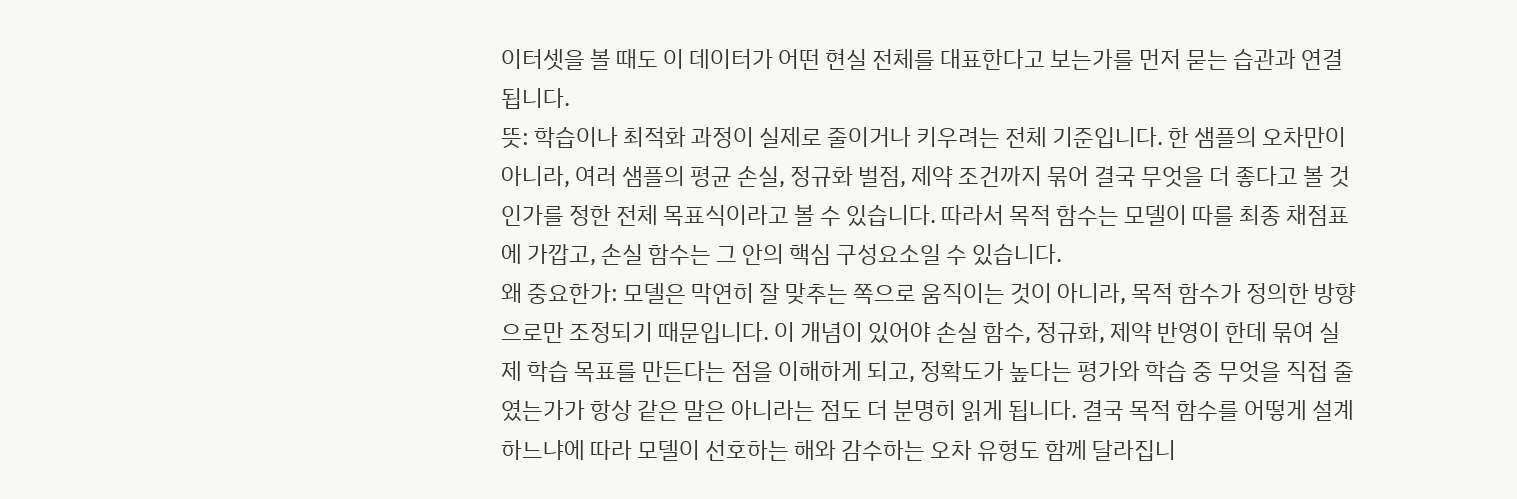이터셋을 볼 때도 이 데이터가 어떤 현실 전체를 대표한다고 보는가를 먼저 묻는 습관과 연결됩니다.
뜻: 학습이나 최적화 과정이 실제로 줄이거나 키우려는 전체 기준입니다. 한 샘플의 오차만이 아니라, 여러 샘플의 평균 손실, 정규화 벌점, 제약 조건까지 묶어 결국 무엇을 더 좋다고 볼 것인가를 정한 전체 목표식이라고 볼 수 있습니다. 따라서 목적 함수는 모델이 따를 최종 채점표에 가깝고, 손실 함수는 그 안의 핵심 구성요소일 수 있습니다.
왜 중요한가: 모델은 막연히 잘 맞추는 쪽으로 움직이는 것이 아니라, 목적 함수가 정의한 방향으로만 조정되기 때문입니다. 이 개념이 있어야 손실 함수, 정규화, 제약 반영이 한데 묶여 실제 학습 목표를 만든다는 점을 이해하게 되고, 정확도가 높다는 평가와 학습 중 무엇을 직접 줄였는가가 항상 같은 말은 아니라는 점도 더 분명히 읽게 됩니다. 결국 목적 함수를 어떻게 설계하느냐에 따라 모델이 선호하는 해와 감수하는 오차 유형도 함께 달라집니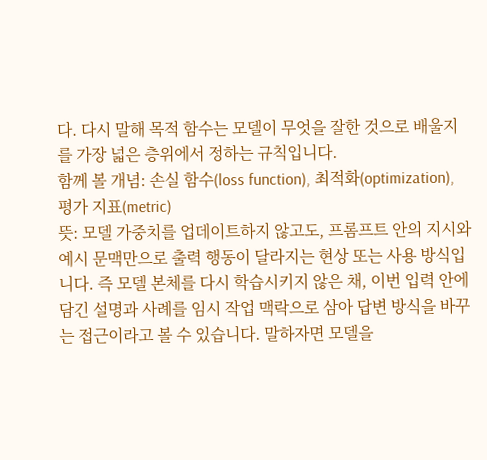다. 다시 말해 목적 함수는 모델이 무엇을 잘한 것으로 배울지를 가장 넓은 층위에서 정하는 규칙입니다.
함께 볼 개념: 손실 함수(loss function), 최적화(optimization), 평가 지표(metric)
뜻: 모델 가중치를 업데이트하지 않고도, 프롬프트 안의 지시와 예시 문맥만으로 출력 행동이 달라지는 현상 또는 사용 방식입니다. 즉 모델 본체를 다시 학습시키지 않은 채, 이번 입력 안에 담긴 설명과 사례를 임시 작업 맥락으로 삼아 답변 방식을 바꾸는 접근이라고 볼 수 있습니다. 말하자면 모델을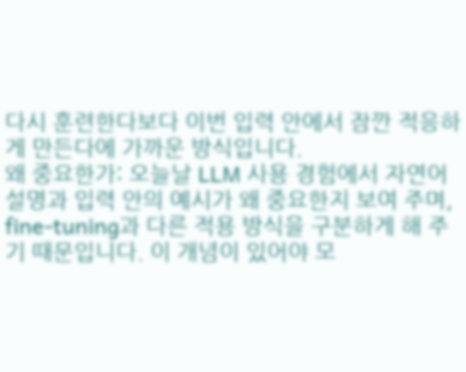다시 훈련한다보다 이번 입력 안에서 잠깐 적응하게 만든다에 가까운 방식입니다.
왜 중요한가: 오늘날 LLM 사용 경험에서 자연어 설명과 입력 안의 예시가 왜 중요한지 보여 주며, fine-tuning과 다른 적용 방식을 구분하게 해 주기 때문입니다. 이 개념이 있어야 모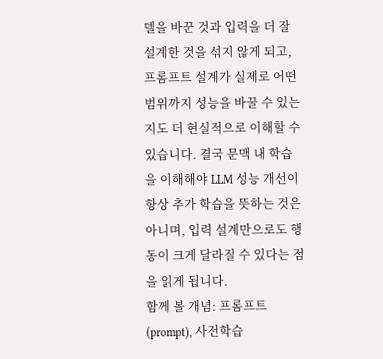델을 바꾼 것과 입력을 더 잘 설계한 것을 섞지 않게 되고, 프롬프트 설계가 실제로 어떤 범위까지 성능을 바꿀 수 있는지도 더 현실적으로 이해할 수 있습니다. 결국 문맥 내 학습을 이해해야 LLM 성능 개선이 항상 추가 학습을 뜻하는 것은 아니며, 입력 설계만으로도 행동이 크게 달라질 수 있다는 점을 읽게 됩니다.
함께 볼 개념: 프롬프트(prompt), 사전학습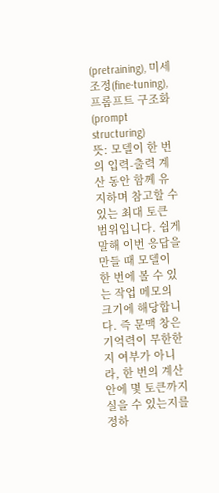(pretraining), 미세조정(fine-tuning), 프롬프트 구조화(prompt structuring)
뜻: 모델이 한 번의 입력-출력 계산 동안 함께 유지하며 참고할 수 있는 최대 토큰 범위입니다. 쉽게 말해 이번 응답을 만들 때 모델이 한 번에 볼 수 있는 작업 메모의 크기에 해당합니다. 즉 문맥 창은 기억력이 무한한지 여부가 아니라, 한 번의 계산 안에 몇 토큰까지 실을 수 있는지를 정하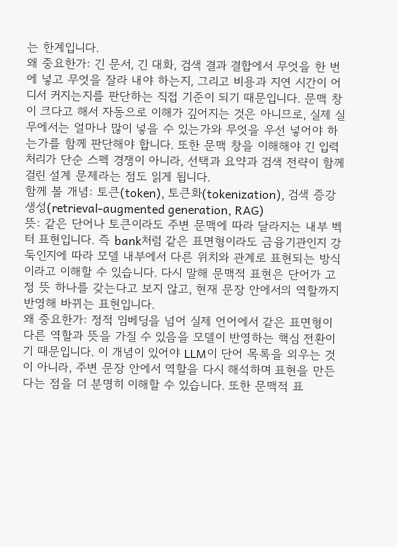는 한계입니다.
왜 중요한가: 긴 문서, 긴 대화, 검색 결과 결합에서 무엇을 한 번에 넣고 무엇을 잘라 내야 하는지, 그리고 비용과 지연 시간이 어디서 커지는지를 판단하는 직접 기준이 되기 때문입니다. 문맥 창이 크다고 해서 자동으로 이해가 깊어지는 것은 아니므로, 실제 실무에서는 얼마나 많이 넣을 수 있는가와 무엇을 우선 넣어야 하는가를 함께 판단해야 합니다. 또한 문맥 창을 이해해야 긴 입력 처리가 단순 스펙 경쟁이 아니라, 선택과 요약과 검색 전략이 함께 걸린 설계 문제라는 점도 읽게 됩니다.
함께 볼 개념: 토큰(token), 토큰화(tokenization), 검색 증강 생성(retrieval-augmented generation, RAG)
뜻: 같은 단어나 토큰이라도 주변 문맥에 따라 달라지는 내부 벡터 표현입니다. 즉 bank처럼 같은 표면형이라도 금융기관인지 강둑인지에 따라 모델 내부에서 다른 위치와 관계로 표현되는 방식이라고 이해할 수 있습니다. 다시 말해 문맥적 표현은 단어가 고정 뜻 하나를 갖는다고 보지 않고, 현재 문장 안에서의 역할까지 반영해 바뀌는 표현입니다.
왜 중요한가: 정적 임베딩을 넘어 실제 언어에서 같은 표면형이 다른 역할과 뜻을 가질 수 있음을 모델이 반영하는 핵심 전환이기 때문입니다. 이 개념이 있어야 LLM이 단어 목록을 외우는 것이 아니라, 주변 문장 안에서 역할을 다시 해석하며 표현을 만든다는 점을 더 분명히 이해할 수 있습니다. 또한 문맥적 표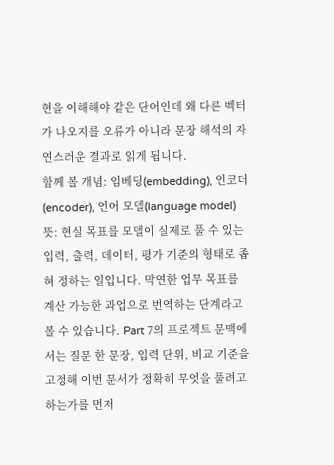현을 이해해야 같은 단어인데 왜 다른 벡터가 나오지를 오류가 아니라 문장 해석의 자연스러운 결과로 읽게 됩니다.
함께 볼 개념: 임베딩(embedding), 인코더(encoder), 언어 모델(language model)
뜻: 현실 목표를 모델이 실제로 풀 수 있는 입력, 출력, 데이터, 평가 기준의 형태로 좁혀 정하는 일입니다. 막연한 업무 목표를 계산 가능한 과업으로 번역하는 단계라고 볼 수 있습니다. Part 7의 프로젝트 문맥에서는 질문 한 문장, 입력 단위, 비교 기준을 고정해 이번 문서가 정확히 무엇을 풀려고 하는가를 먼저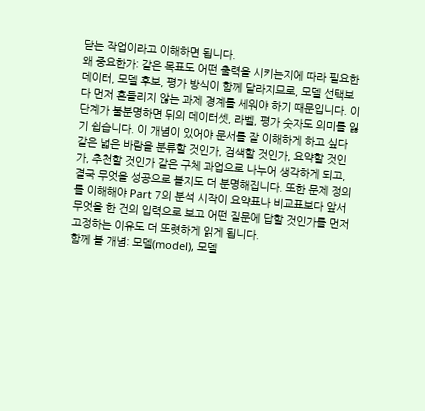닫는 작업이라고 이해하면 됩니다.
왜 중요한가: 같은 목표도 어떤 출력을 시키는지에 따라 필요한 데이터, 모델 후보, 평가 방식이 함께 달라지므로, 모델 선택보다 먼저 흔들리지 않는 과제 경계를 세워야 하기 때문입니다. 이 단계가 불분명하면 뒤의 데이터셋, 라벨, 평가 숫자도 의미를 잃기 쉽습니다. 이 개념이 있어야 문서를 잘 이해하게 하고 싶다 같은 넓은 바람을 분류할 것인가, 검색할 것인가, 요약할 것인가, 추천할 것인가 같은 구체 과업으로 나누어 생각하게 되고, 결국 무엇을 성공으로 볼지도 더 분명해집니다. 또한 문제 정의를 이해해야 Part 7의 분석 시작이 요약표나 비교표보다 앞서 무엇을 한 건의 입력으로 보고 어떤 질문에 답할 것인가를 먼저 고정하는 이유도 더 또렷하게 읽게 됩니다.
함께 볼 개념: 모델(model), 모델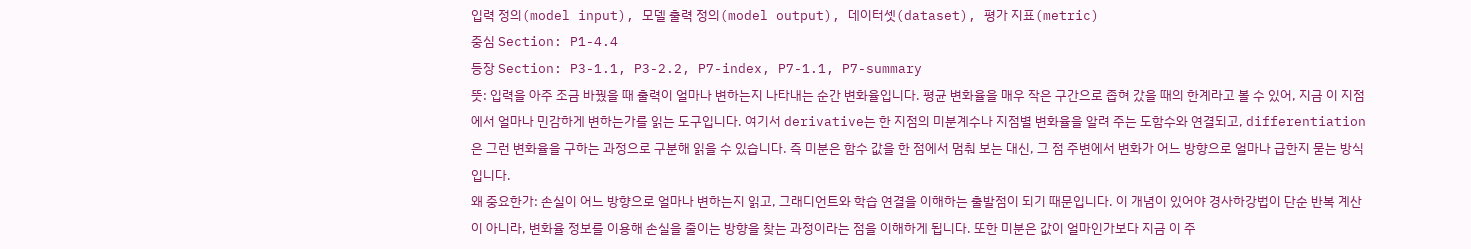입력 정의(model input), 모델 출력 정의(model output), 데이터셋(dataset), 평가 지표(metric)
중심 Section: P1-4.4
등장 Section: P3-1.1, P3-2.2, P7-index, P7-1.1, P7-summary
뜻: 입력을 아주 조금 바꿨을 때 출력이 얼마나 변하는지 나타내는 순간 변화율입니다. 평균 변화율을 매우 작은 구간으로 좁혀 갔을 때의 한계라고 볼 수 있어, 지금 이 지점에서 얼마나 민감하게 변하는가를 읽는 도구입니다. 여기서 derivative는 한 지점의 미분계수나 지점별 변화율을 알려 주는 도함수와 연결되고, differentiation은 그런 변화율을 구하는 과정으로 구분해 읽을 수 있습니다. 즉 미분은 함수 값을 한 점에서 멈춰 보는 대신, 그 점 주변에서 변화가 어느 방향으로 얼마나 급한지 묻는 방식입니다.
왜 중요한가: 손실이 어느 방향으로 얼마나 변하는지 읽고, 그래디언트와 학습 연결을 이해하는 출발점이 되기 때문입니다. 이 개념이 있어야 경사하강법이 단순 반복 계산이 아니라, 변화율 정보를 이용해 손실을 줄이는 방향을 찾는 과정이라는 점을 이해하게 됩니다. 또한 미분은 값이 얼마인가보다 지금 이 주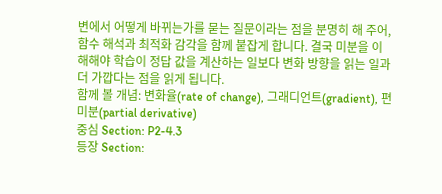변에서 어떻게 바뀌는가를 묻는 질문이라는 점을 분명히 해 주어, 함수 해석과 최적화 감각을 함께 붙잡게 합니다. 결국 미분을 이해해야 학습이 정답 값을 계산하는 일보다 변화 방향을 읽는 일과 더 가깝다는 점을 읽게 됩니다.
함께 볼 개념: 변화율(rate of change), 그래디언트(gradient), 편미분(partial derivative)
중심 Section: P2-4.3
등장 Section: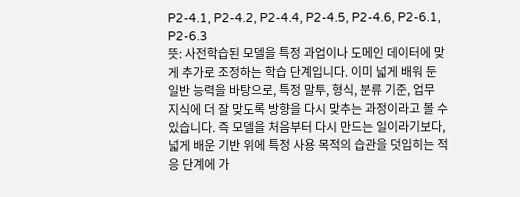P2-4.1, P2-4.2, P2-4.4, P2-4.5, P2-4.6, P2-6.1, P2-6.3
뜻: 사전학습된 모델을 특정 과업이나 도메인 데이터에 맞게 추가로 조정하는 학습 단계입니다. 이미 넓게 배워 둔 일반 능력을 바탕으로, 특정 말투, 형식, 분류 기준, 업무 지식에 더 잘 맞도록 방향을 다시 맞추는 과정이라고 볼 수 있습니다. 즉 모델을 처음부터 다시 만드는 일이라기보다, 넓게 배운 기반 위에 특정 사용 목적의 습관을 덧입히는 적응 단계에 가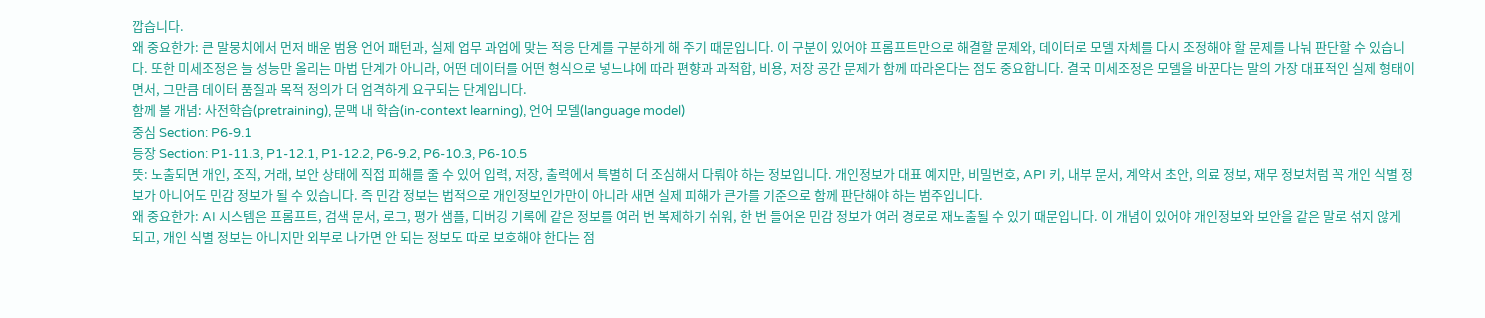깝습니다.
왜 중요한가: 큰 말뭉치에서 먼저 배운 범용 언어 패턴과, 실제 업무 과업에 맞는 적응 단계를 구분하게 해 주기 때문입니다. 이 구분이 있어야 프롬프트만으로 해결할 문제와, 데이터로 모델 자체를 다시 조정해야 할 문제를 나눠 판단할 수 있습니다. 또한 미세조정은 늘 성능만 올리는 마법 단계가 아니라, 어떤 데이터를 어떤 형식으로 넣느냐에 따라 편향과 과적합, 비용, 저장 공간 문제가 함께 따라온다는 점도 중요합니다. 결국 미세조정은 모델을 바꾼다는 말의 가장 대표적인 실제 형태이면서, 그만큼 데이터 품질과 목적 정의가 더 엄격하게 요구되는 단계입니다.
함께 볼 개념: 사전학습(pretraining), 문맥 내 학습(in-context learning), 언어 모델(language model)
중심 Section: P6-9.1
등장 Section: P1-11.3, P1-12.1, P1-12.2, P6-9.2, P6-10.3, P6-10.5
뜻: 노출되면 개인, 조직, 거래, 보안 상태에 직접 피해를 줄 수 있어 입력, 저장, 출력에서 특별히 더 조심해서 다뤄야 하는 정보입니다. 개인정보가 대표 예지만, 비밀번호, API 키, 내부 문서, 계약서 초안, 의료 정보, 재무 정보처럼 꼭 개인 식별 정보가 아니어도 민감 정보가 될 수 있습니다. 즉 민감 정보는 법적으로 개인정보인가만이 아니라 새면 실제 피해가 큰가를 기준으로 함께 판단해야 하는 범주입니다.
왜 중요한가: AI 시스템은 프롬프트, 검색 문서, 로그, 평가 샘플, 디버깅 기록에 같은 정보를 여러 번 복제하기 쉬워, 한 번 들어온 민감 정보가 여러 경로로 재노출될 수 있기 때문입니다. 이 개념이 있어야 개인정보와 보안을 같은 말로 섞지 않게 되고, 개인 식별 정보는 아니지만 외부로 나가면 안 되는 정보도 따로 보호해야 한다는 점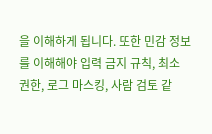을 이해하게 됩니다. 또한 민감 정보를 이해해야 입력 금지 규칙, 최소 권한, 로그 마스킹, 사람 검토 같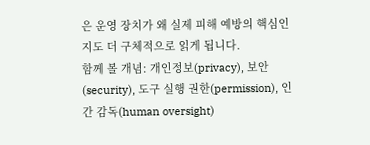은 운영 장치가 왜 실제 피해 예방의 핵심인지도 더 구체적으로 읽게 됩니다.
함께 볼 개념: 개인정보(privacy), 보안(security), 도구 실행 권한(permission), 인간 감독(human oversight)